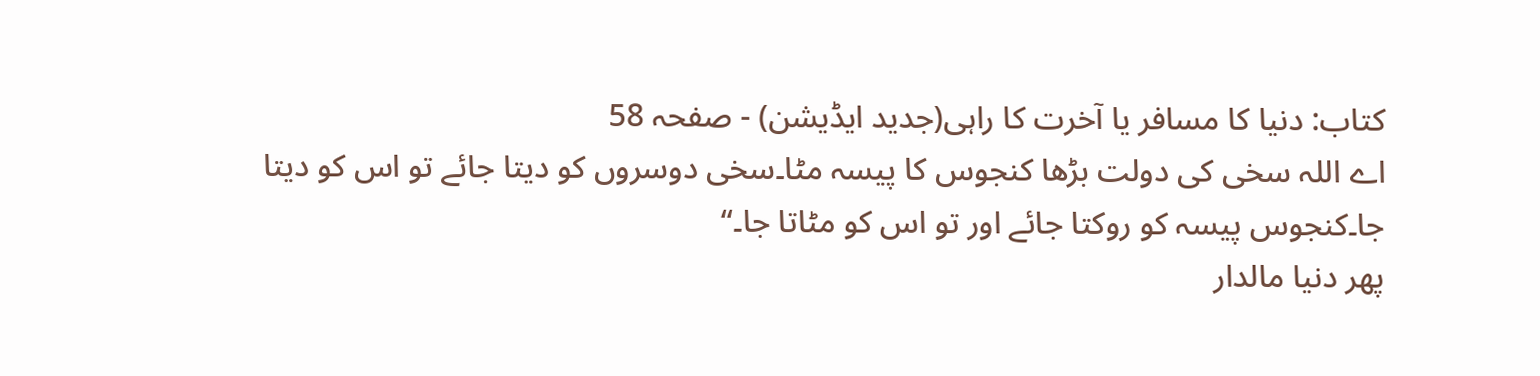کتاب: دنیا کا مسافر یا آخرت کا راہی(جدید ایڈیشن) - صفحہ 58
اے اللہ سخی کی دولت بڑھا کنجوس کا پیسہ مٹا۔سخی دوسروں کو دیتا جائے تو اس کو دیتا جا۔کنجوس پیسہ کو روکتا جائے اور تو اس کو مٹاتا جا۔‘‘
پھر دنیا مالدار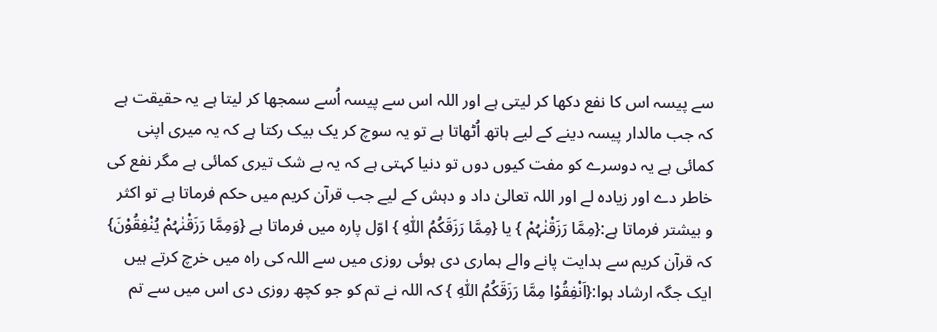سے پیسہ اس کا نفع دکھا کر لیتی ہے اور اللہ اس سے پیسہ اُسے سمجھا کر لیتا ہے یہ حقیقت ہے کہ جب مالدار پیسہ دینے کے لیے ہاتھ اُٹھاتا ہے تو یہ سوچ کر یک بیک رکتا ہے کہ یہ میری اپنی کمائی ہے یہ دوسرے کو مفت کیوں دوں تو دنیا کہتی ہے کہ یہ بے شک تیری کمائی ہے مگر نفع کی خاطر دے اور زیادہ لے اور اللہ تعالیٰ داد و دہش کے لیے جب قرآن کریم میں حکم فرماتا ہے تو اکثر و بیشتر فرماتا ہے:{مِمَّا رَزَقْنٰہُمْ } یا {مِمَّا رَزَقَکُمُ اللّٰہِ } اوّل پارہ میں فرماتا ہے {وَمِمَّا رَزَقْنٰہُمْ یُنْفِقُوْنَ} کہ قرآن کریم سے ہدایت پانے والے ہماری دی ہوئی روزی میں سے اللہ کی راہ میں خرچ کرتے ہیں ایک جگہ ارشاد ہوا:{اَنْفِقُوْا مِمَّا رَزَقَکُمُ اللّٰہِ } کہ اللہ نے تم کو جو کچھ روزی دی اس میں سے تم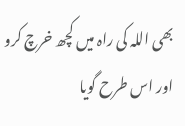بھی اللہ کی راہ میں کچھ خرچ کرو اور اس طرح گویا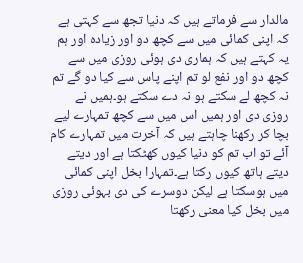مالدار سے فرماتے ہیں کہ دنیا تجھ سے کہتی ہے کہ اپنی کمائی میں سے کچھ دو اور زیادہ اور ہم یہ کہتے ہیں کہ ہماری دی ہوئی روزی میں سے کچھ دو اور نفع لو تم اپنے پاس سے کیا دو گے تم نہ کچھ لے سکتے ہو نہ دے سکتے ہو۔ہمیں نے روزی دی اور ہمیں اس میں سے کچھ تمہارے لیے بچا کر رکھنا چاہتے ہیں کہ آخرت میں تمہارے کام آئے تو اب تم کو دنیا کیوں کھٹکتا ہے اور دیتے دیتے ہاتھ کیوں رکتا ہے۔تمہارا بخل اپنی کمائی میں ہوسکتا ہے لیکن دوسرے کی دی بہوئی روزی میں بخل کیا معنی رکھتا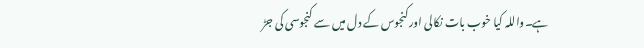ہے۔واللہ کیا خوب بات نکالی اور کنجوس کے دل میں سے کنجوسی کی جڑ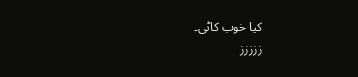کیا خوب کاٹی۔
ززززز